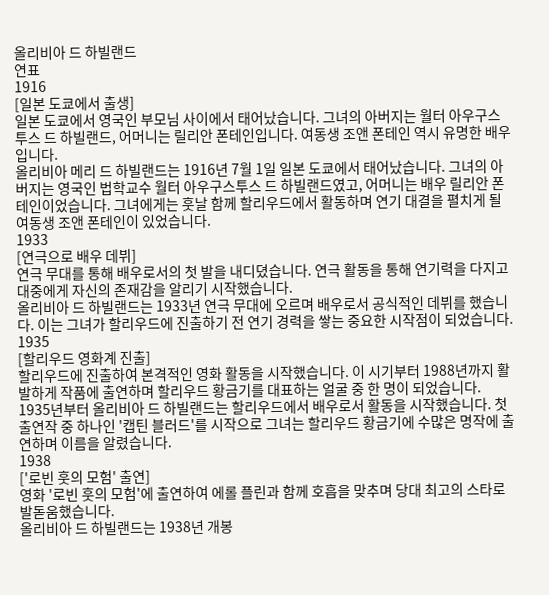올리비아 드 하빌랜드
연표
1916
[일본 도쿄에서 출생]
일본 도쿄에서 영국인 부모님 사이에서 태어났습니다. 그녀의 아버지는 월터 아우구스투스 드 하빌랜드, 어머니는 릴리안 폰테인입니다. 여동생 조앤 폰테인 역시 유명한 배우입니다.
올리비아 메리 드 하빌랜드는 1916년 7월 1일 일본 도쿄에서 태어났습니다. 그녀의 아버지는 영국인 법학교수 월터 아우구스투스 드 하빌랜드였고, 어머니는 배우 릴리안 폰테인이었습니다. 그녀에게는 훗날 함께 할리우드에서 활동하며 연기 대결을 펼치게 될 여동생 조앤 폰테인이 있었습니다.
1933
[연극으로 배우 데뷔]
연극 무대를 통해 배우로서의 첫 발을 내디뎠습니다. 연극 활동을 통해 연기력을 다지고 대중에게 자신의 존재감을 알리기 시작했습니다.
올리비아 드 하빌랜드는 1933년 연극 무대에 오르며 배우로서 공식적인 데뷔를 했습니다. 이는 그녀가 할리우드에 진출하기 전 연기 경력을 쌓는 중요한 시작점이 되었습니다.
1935
[할리우드 영화계 진출]
할리우드에 진출하여 본격적인 영화 활동을 시작했습니다. 이 시기부터 1988년까지 활발하게 작품에 출연하며 할리우드 황금기를 대표하는 얼굴 중 한 명이 되었습니다.
1935년부터 올리비아 드 하빌랜드는 할리우드에서 배우로서 활동을 시작했습니다. 첫 출연작 중 하나인 '캡틴 블러드'를 시작으로 그녀는 할리우드 황금기에 수많은 명작에 출연하며 이름을 알렸습니다.
1938
['로빈 훗의 모험' 출연]
영화 '로빈 훗의 모험'에 출연하여 에롤 플린과 함께 호흡을 맞추며 당대 최고의 스타로 발돋움했습니다.
올리비아 드 하빌랜드는 1938년 개봉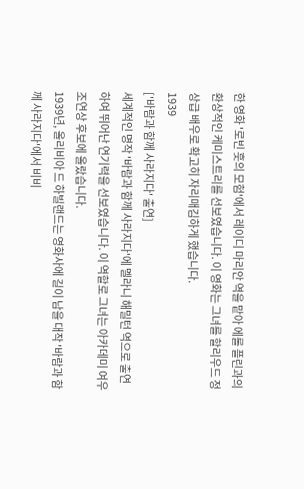한 영화 '로빈 훗의 모험'에서 레이디 마리안 역을 맡아 에롤 플린과의 환상적인 케미스트리를 선보였습니다. 이 영화는 그녀를 할리우드 정상급 배우로 확고히 자리매김하게 했습니다.
1939
['바람과 함께 사라지다' 출연]
세계적인 명작 '바람과 함께 사라지다'에 멜라니 해밀턴 역으로 출연하여 뛰어난 연기력을 선보였습니다. 이 역할로 그녀는 아카데미 여우조연상 후보에 올랐습니다.
1939년, 올리비아 드 하빌랜드는 영화사에 길이 남을 대작 '바람과 함께 사라지다'에서 비비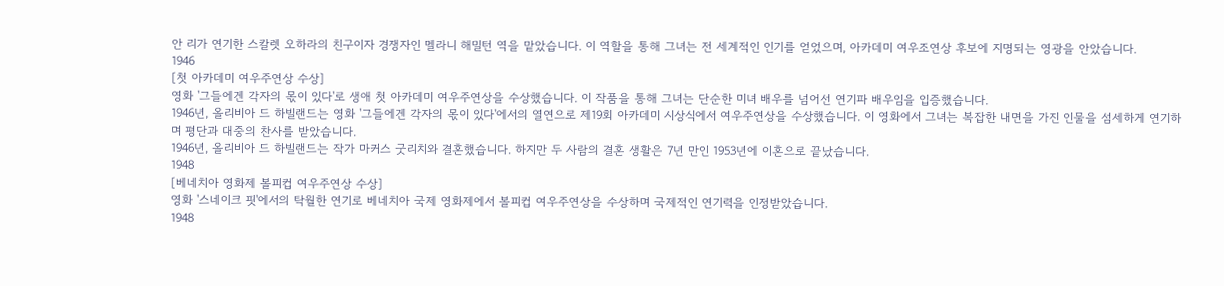안 리가 연기한 스칼렛 오하라의 친구이자 경쟁자인 멜라니 해밀턴 역을 맡았습니다. 이 역할을 통해 그녀는 전 세계적인 인기를 얻었으며, 아카데미 여우조연상 후보에 지명되는 영광을 안았습니다.
1946
[첫 아카데미 여우주연상 수상]
영화 '그들에겐 각자의 몫이 있다'로 생애 첫 아카데미 여우주연상을 수상했습니다. 이 작품을 통해 그녀는 단순한 미녀 배우를 넘어선 연기파 배우임을 입증했습니다.
1946년, 올리비아 드 하빌랜드는 영화 '그들에겐 각자의 몫이 있다'에서의 열연으로 제19회 아카데미 시상식에서 여우주연상을 수상했습니다. 이 영화에서 그녀는 복잡한 내면을 가진 인물을 섬세하게 연기하며 평단과 대중의 찬사를 받았습니다.
1946년, 올리비아 드 하빌랜드는 작가 마커스 굿리치와 결혼했습니다. 하지만 두 사람의 결혼 생활은 7년 만인 1953년에 이혼으로 끝났습니다.
1948
[베네치아 영화제 볼피컵 여우주연상 수상]
영화 '스네이크 핏'에서의 탁월한 연기로 베네치아 국제 영화제에서 볼피컵 여우주연상을 수상하며 국제적인 연기력을 인정받았습니다.
1948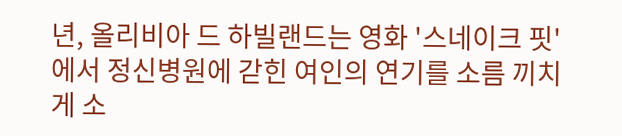년, 올리비아 드 하빌랜드는 영화 '스네이크 핏'에서 정신병원에 갇힌 여인의 연기를 소름 끼치게 소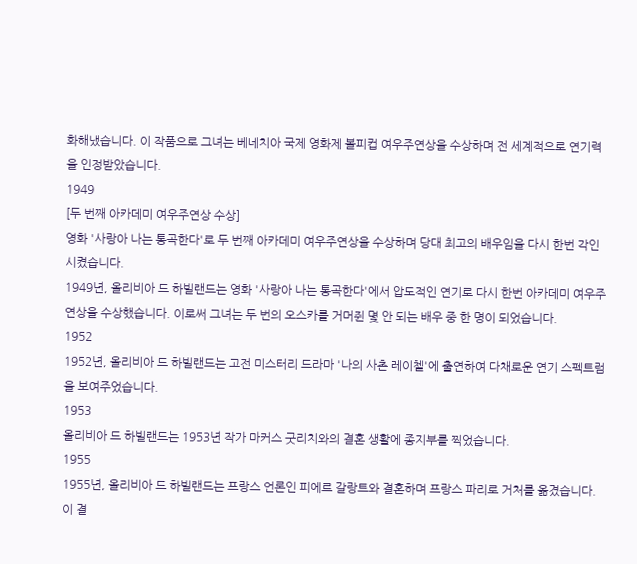화해냈습니다. 이 작품으로 그녀는 베네치아 국제 영화제 볼피컵 여우주연상을 수상하며 전 세계적으로 연기력을 인정받았습니다.
1949
[두 번째 아카데미 여우주연상 수상]
영화 '사랑아 나는 통곡한다'로 두 번째 아카데미 여우주연상을 수상하며 당대 최고의 배우임을 다시 한번 각인시켰습니다.
1949년, 올리비아 드 하빌랜드는 영화 '사랑아 나는 통곡한다'에서 압도적인 연기로 다시 한번 아카데미 여우주연상을 수상했습니다. 이로써 그녀는 두 번의 오스카를 거머쥔 몇 안 되는 배우 중 한 명이 되었습니다.
1952
1952년, 올리비아 드 하빌랜드는 고전 미스터리 드라마 '나의 사촌 레이첼'에 출연하여 다채로운 연기 스펙트럼을 보여주었습니다.
1953
올리비아 드 하빌랜드는 1953년 작가 마커스 굿리치와의 결혼 생활에 종지부를 찍었습니다.
1955
1955년, 올리비아 드 하빌랜드는 프랑스 언론인 피에르 갈랑트와 결혼하며 프랑스 파리로 거처를 옮겼습니다. 이 결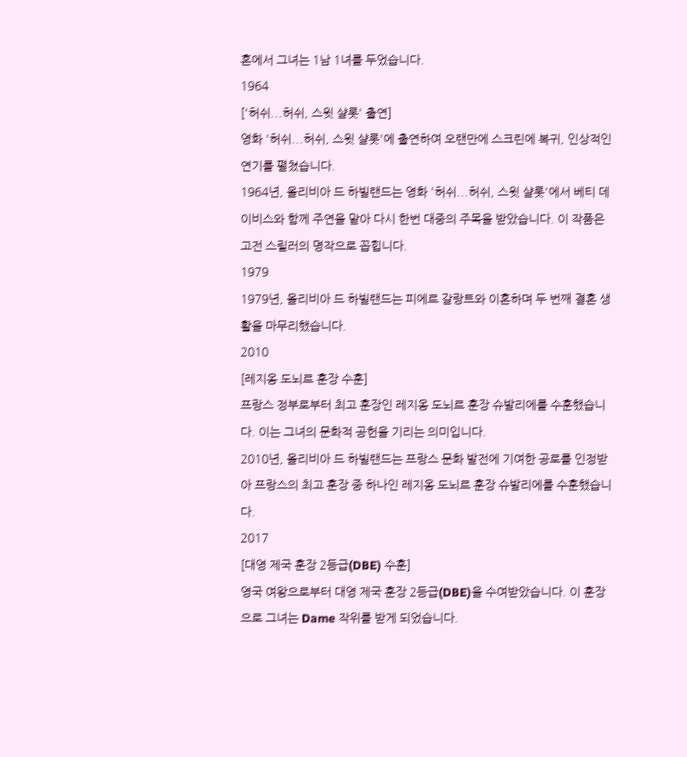혼에서 그녀는 1남 1녀를 두었습니다.
1964
['허쉬...허쉬, 스윗 샬롯' 출연]
영화 '허쉬...허쉬, 스윗 샬롯'에 출연하여 오랜만에 스크린에 복귀, 인상적인 연기를 펼쳤습니다.
1964년, 올리비아 드 하빌랜드는 영화 '허쉬...허쉬, 스윗 샬롯'에서 베티 데이비스와 함께 주연을 맡아 다시 한번 대중의 주목을 받았습니다. 이 작품은 고전 스릴러의 명작으로 꼽힙니다.
1979
1979년, 올리비아 드 하빌랜드는 피에르 갈랑트와 이혼하며 두 번째 결혼 생활을 마무리했습니다.
2010
[레지옹 도뇌르 훈장 수훈]
프랑스 정부로부터 최고 훈장인 레지옹 도뇌르 훈장 슈발리에를 수훈했습니다. 이는 그녀의 문화적 공헌을 기리는 의미입니다.
2010년, 올리비아 드 하빌랜드는 프랑스 문화 발전에 기여한 공로를 인정받아 프랑스의 최고 훈장 중 하나인 레지옹 도뇌르 훈장 슈발리에를 수훈했습니다.
2017
[대영 제국 훈장 2등급(DBE) 수훈]
영국 여왕으로부터 대영 제국 훈장 2등급(DBE)을 수여받았습니다. 이 훈장으로 그녀는 Dame 작위를 받게 되었습니다.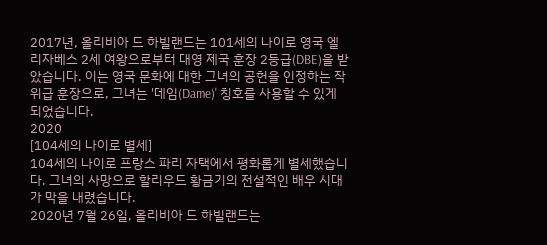2017년, 올리비아 드 하빌랜드는 101세의 나이로 영국 엘리자베스 2세 여왕으로부터 대영 제국 훈장 2등급(DBE)을 받았습니다. 이는 영국 문화에 대한 그녀의 공헌을 인정하는 작위급 훈장으로, 그녀는 '데임(Dame)' 칭호를 사용할 수 있게 되었습니다.
2020
[104세의 나이로 별세]
104세의 나이로 프랑스 파리 자택에서 평화롭게 별세했습니다. 그녀의 사망으로 할리우드 황금기의 전설적인 배우 시대가 막을 내렸습니다.
2020년 7월 26일, 올리비아 드 하빌랜드는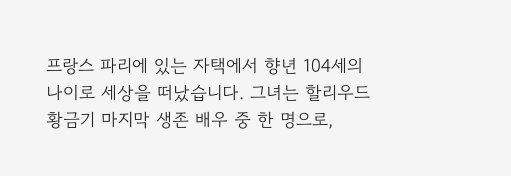프랑스 파리에 있는 자택에서 향년 104세의 나이로 세상을 떠났습니다. 그녀는 할리우드 황금기 마지막 생존 배우 중 한 명으로,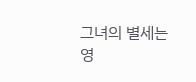그녀의 별세는 영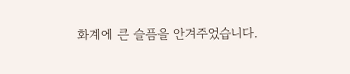화계에 큰 슬픔을 안겨주었습니다.